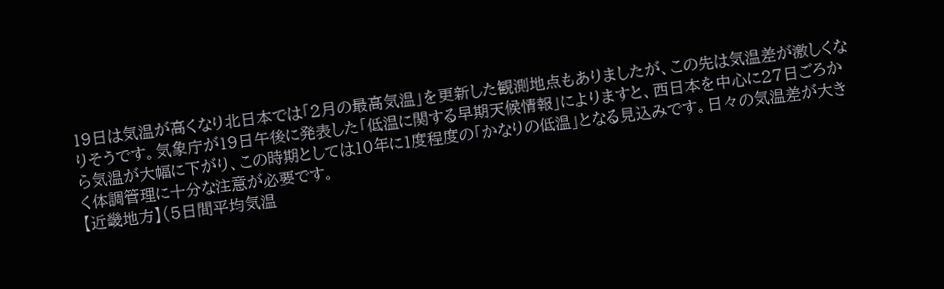19日は気温が高くなり北日本では「2月の最高気温」を更新した観測地点もありましたが、この先は気温差が激しくなりそうです。気象庁が19日午後に発表した「低温に関する早期天候情報」によりますと、西日本を中心に27日ごろから気温が大幅に下がり、この時期としては10年に1度程度の「かなりの低温」となる見込みです。日々の気温差が大きく体調管理に十分な注意が必要です。
【近畿地方】(5日間平均気温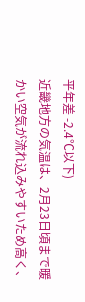平年差 -2.4℃以下)
近畿地方の気温は、2月23日頃まで暖かい空気が流れ込みやすいため高く、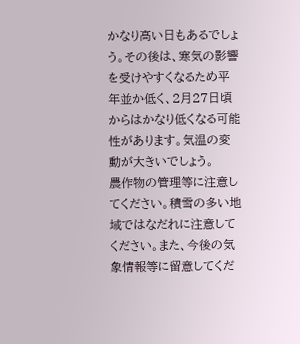かなり高い日もあるでしょう。その後は、寒気の影響を受けやすくなるため平年並か低く、2月27日頃からはかなり低くなる可能性があります。気温の変動が大きいでしょう。
農作物の管理等に注意してください。積雪の多い地域ではなだれに注意してください。また、今後の気象情報等に留意してくだ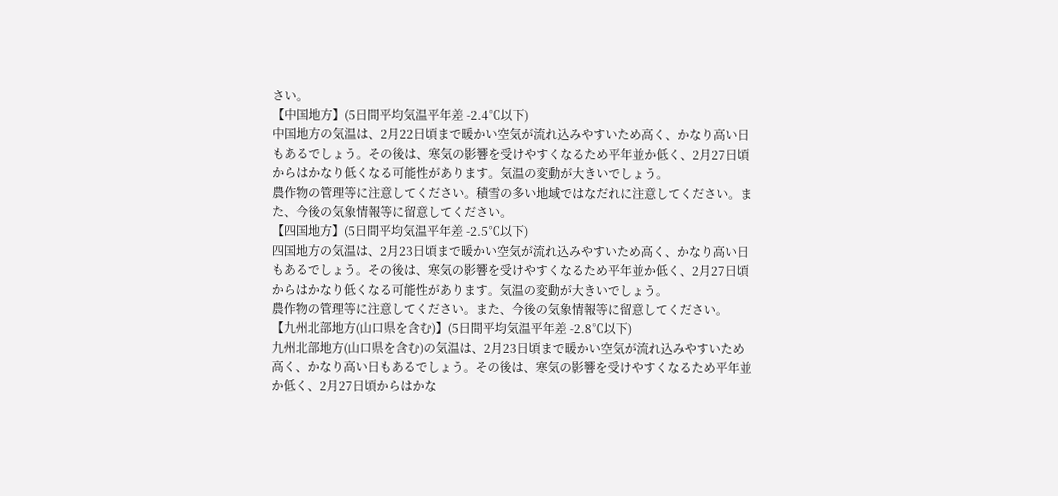さい。
【中国地方】(5日間平均気温平年差 -2.4℃以下)
中国地方の気温は、2月22日頃まで暖かい空気が流れ込みやすいため高く、かなり高い日もあるでしょう。その後は、寒気の影響を受けやすくなるため平年並か低く、2月27日頃からはかなり低くなる可能性があります。気温の変動が大きいでしょう。
農作物の管理等に注意してください。積雪の多い地域ではなだれに注意してください。また、今後の気象情報等に留意してください。
【四国地方】(5日間平均気温平年差 -2.5℃以下)
四国地方の気温は、2月23日頃まで暖かい空気が流れ込みやすいため高く、かなり高い日もあるでしょう。その後は、寒気の影響を受けやすくなるため平年並か低く、2月27日頃からはかなり低くなる可能性があります。気温の変動が大きいでしょう。
農作物の管理等に注意してください。また、今後の気象情報等に留意してください。
【九州北部地方(山口県を含む)】(5日間平均気温平年差 -2.8℃以下)
九州北部地方(山口県を含む)の気温は、2月23日頃まで暖かい空気が流れ込みやすいため高く、かなり高い日もあるでしょう。その後は、寒気の影響を受けやすくなるため平年並か低く、2月27日頃からはかな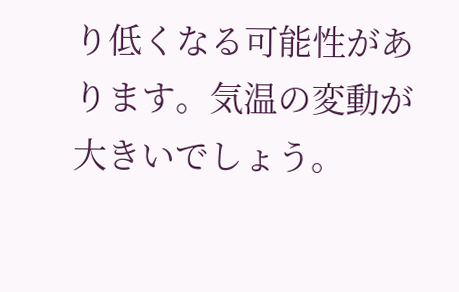り低くなる可能性があります。気温の変動が大きいでしょう。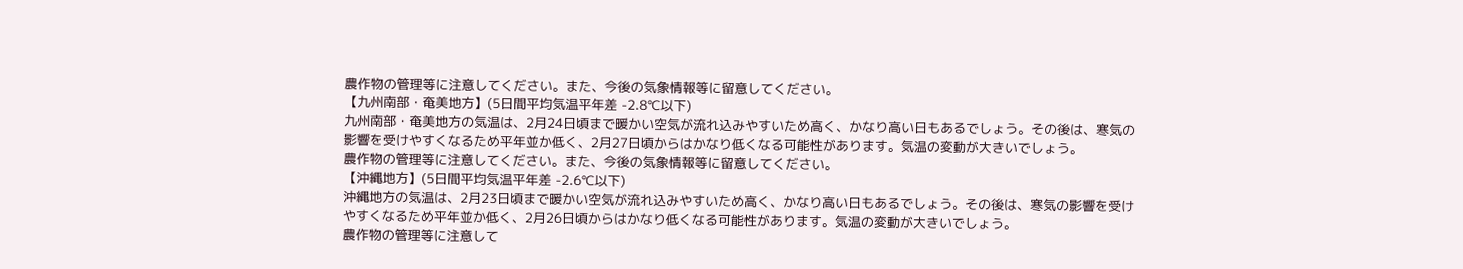農作物の管理等に注意してください。また、今後の気象情報等に留意してください。
【九州南部・奄美地方】(5日間平均気温平年差 -2.8℃以下)
九州南部・奄美地方の気温は、2月24日頃まで暖かい空気が流れ込みやすいため高く、かなり高い日もあるでしょう。その後は、寒気の影響を受けやすくなるため平年並か低く、2月27日頃からはかなり低くなる可能性があります。気温の変動が大きいでしょう。
農作物の管理等に注意してください。また、今後の気象情報等に留意してください。
【沖縄地方】(5日間平均気温平年差 -2.6℃以下)
沖縄地方の気温は、2月23日頃まで暖かい空気が流れ込みやすいため高く、かなり高い日もあるでしょう。その後は、寒気の影響を受けやすくなるため平年並か低く、2月26日頃からはかなり低くなる可能性があります。気温の変動が大きいでしょう。
農作物の管理等に注意して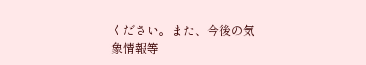ください。また、今後の気象情報等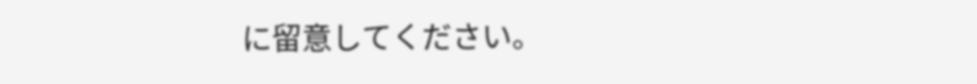に留意してください。